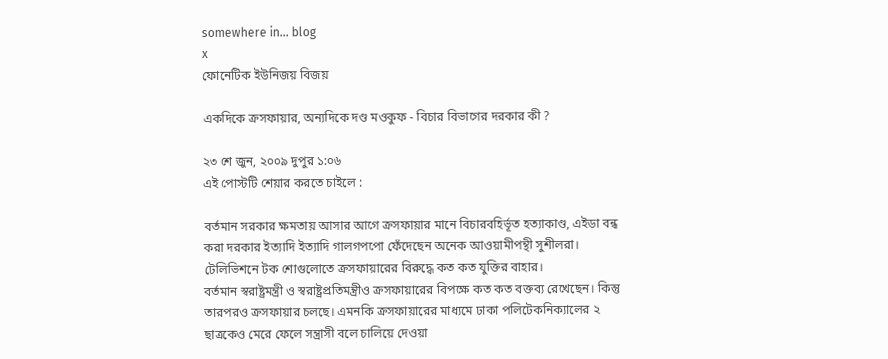somewhere in... blog
x
ফোনেটিক ইউনিজয় বিজয়

একদিকে ক্রসফায়ার, অন্যদিকে দণ্ড মওকুফ - বিচার বিভাগের দরকার কী ?

২৩ শে জুন, ২০০৯ দুপুর ১:০৬
এই পোস্টটি শেয়ার করতে চাইলে :

বর্তমান সরকার ক্ষমতায় আসার আগে ক্রসফায়ার মানে বিচারবহির্ভূত হত্যাকাণ্ড, এইডা বন্ধ করা দরকার ইত্যাদি ইত্যাদি গালগপপো ফেঁদেছেন অনেক আওয়ামীপন্থী সুশীলরা। টেলিভিশনে টক শোগুলোতে ক্রসফায়ারের বিরুদ্ধে কত কত যুক্তির বাহার।
বর্তমান স্বরাষ্ট্রমন্ত্রী ও স্বরাষ্ট্রপ্রতিমন্ত্রীও ক্রসফায়ারের বিপক্ষে কত কত বক্তব্য রেখেছেন। কিন্তু তারপরও ক্রসফায়ার চলছে। এমনকি ক্রসফায়ারের মাধ্যমে ঢাকা পলিটেকনিক্যালের ২ ছাত্রকেও মেরে ফেলে সন্ত্রাসী বলে চালিয়ে দেওয়া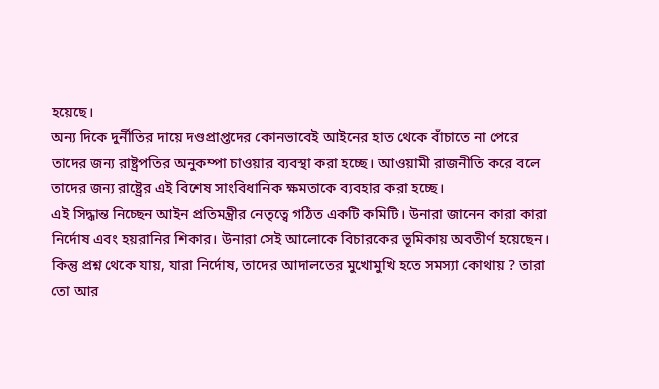হয়েছে।
অন্য দিকে দুর্নীতির দায়ে দণ্ডপ্রাপ্তদের কোনভাবেই আইনের হাত থেকে বাঁচাতে না পেরে তাদের জন্য রাষ্ট্রপতির অনুকম্পা চাওয়ার ব্যবস্থা করা হচ্ছে। আওয়ামী রাজনীতি করে বলে তাদের জন্য রাষ্ট্রের এই বিশেষ সাংবিধানিক ক্ষমতাকে ব্যবহার করা হচ্ছে।
এই সিদ্ধান্ত নিচ্ছেন আইন প্রতিমন্ত্রীর নেতৃত্বে গঠিত একটি কমিটি। উনারা জানেন কারা কারা নির্দোষ এবং হয়রানির শিকার। উনারা সেই আলোকে বিচারকের ভূমিকায় অবতীর্ণ হয়েছেন। কিন্তু প্রশ্ন থেকে যায়, যারা নির্দোষ, তাদের আদালতের মুখোমুখি হতে সমস্যা কোথায় ? তারা তো আর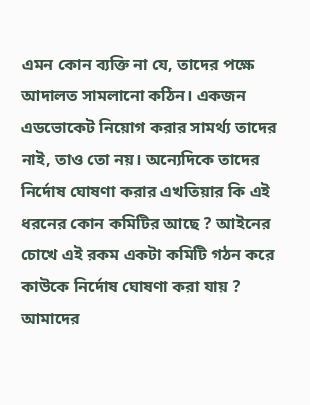এমন কোন ব্যক্তি না যে, তাদের পক্ষে আদালত সামলানো কঠিন। একজন এডভোকেট নিয়োগ করার সামর্থ্য তাদের নাই, তাও তো নয়। অন্যেদিকে তাদের নির্দোষ ঘোষণা করার এখতিয়ার কি এই ধরনের কোন কমিটির আছে ? আইনের চোখে এই রকম একটা কমিটি গঠন করে কাউকে নির্দোষ ঘোষণা করা যায় ? আমাদের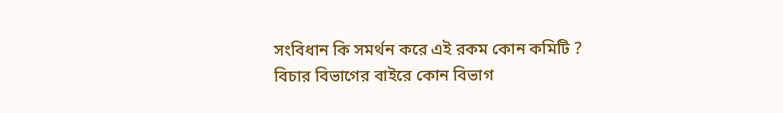সংবিধান কি সমর্থন করে এই রকম কোন কমিটি ?
বিচার বিভাগের বাইরে কোন বিভাগ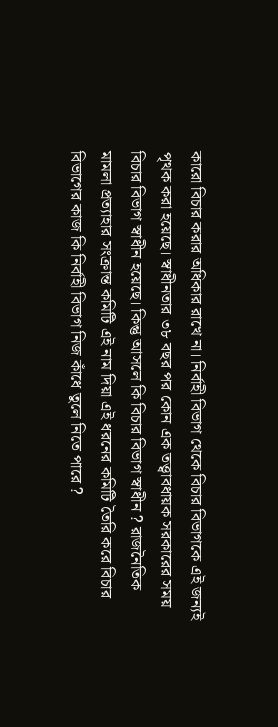কারো বিচার করার অধিকার রাখে না। নির্বাহী বিভাগ থেকে বিচার বিভাগকে এই জন্যই পৃথক করা হয়েছে। স্বাধীনতার ৩৮ বছর পর কোন এক তত্ত্বাবধায়ক সরকারের সময় বিচার বিভাগ স্বাধীন হয়েছে। কিন্তু আসলে কি বিচার বিভাগ স্বাধীন ? রাজনৈতিক মামলা প্রত্যাহার সংক্রান্ত কমিটি এই নাম দিয়া এই ধরনের কমিটি তৈরি করে বিচার বিভাগের কাজ কি নির্বাহী বিভাগ নিজ কাঁধে তুলে নিতে পারে ?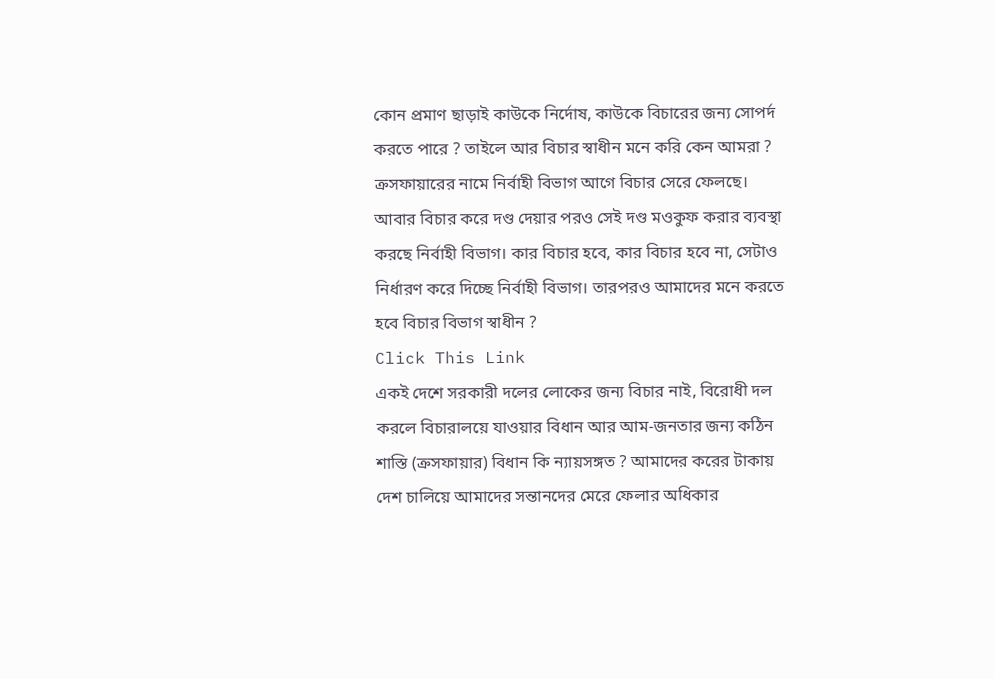কোন প্রমাণ ছাড়াই কাউকে নির্দোষ, কাউকে বিচারের জন্য সোপর্দ করতে পারে ? তাইলে আর বিচার স্বাধীন মনে করি কেন আমরা ?
ক্রসফায়ারের নামে নির্বাহী বিভাগ আগে বিচার সেরে ফেলছে। আবার বিচার করে দণ্ড দেয়ার পরও সেই দণ্ড মওকুফ করার ব্যবস্থা করছে নির্বাহী বিভাগ। কার বিচার হবে, কার বিচার হবে না, সেটাও নির্ধারণ করে দিচ্ছে নির্বাহী বিভাগ। তারপরও আমাদের মনে করতে হবে বিচার বিভাগ স্বাধীন ?
Click This Link
একই দেশে সরকারী দলের লোকের জন্য বিচার নাই, বিরোধী দল করলে বিচারালয়ে যাওয়ার বিধান আর আম-জনতার জন্য কঠিন শাস্তি (ক্রসফায়ার) বিধান কি ন্যায়সঙ্গত ? আমাদের করের টাকায় দেশ চালিয়ে আমাদের সন্তানদের মেরে ফেলার অধিকার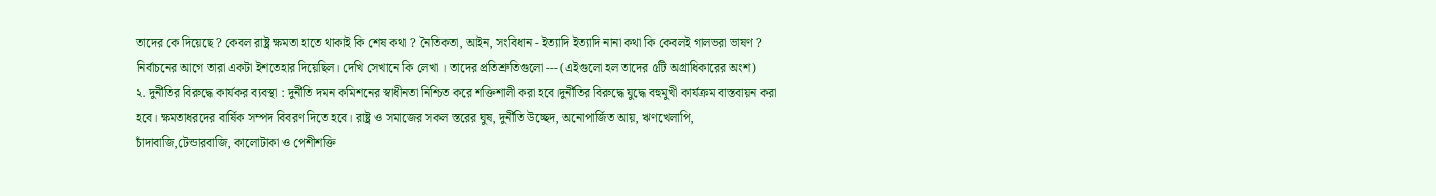তাদের কে দিয়েছে ? কেবল রাষ্ট্র ক্ষমতা হাতে থাকাই কি শেষ কথা ? নৈতিকতা, আইন, সংবিধান - ইত্যাদি ইত্যাদি নানা কথা কি কেবলই গালভরা ভাষণ ?
নির্বাচনের আগে তারা একটা ইশতেহার দিয়েছিল। দেখি সেখানে কি লেখা । তাদের প্রতিশ্রুতিগুলো --- (এইগুলো হল তাদের ৫টি অগ্রাধিকারের অংশ)
২. দুর্নীতির বিরুদ্ধে কার্যকর ব্যবস্থা : দুর্নীতি দমন কমিশনের স্বাধীনতা নিশ্চিত করে শক্তিশালী করা হবে।দুর্নীতির বিরুদ্ধে যুদ্ধে বহুমুখী কার্যক্রম বাস্তবায়ন করা হবে। ক্ষমতাধরদের বার্ষিক সম্পদ বিবরণ দিতে হবে। রাষ্ট্র ও সমাজের সকল স্তরের ঘুষ, দুর্নীতি উচ্ছেদ, অনোপার্জিত আয়, ঋণখেলাপি, চাঁদাবাজি,টেন্ডারবাজি, কালোটাকা ও পেশীশক্তি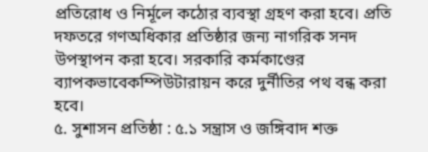প্রতিরোধ ও নির্মূলে কঠোর ব্যবস্থা গ্রহণ করা হবে। প্রতি দফতরে গণঅধিকার প্রতিষ্ঠার জন্য নাগরিক সনদ উপস্থাপন করা হবে। সরকারি কর্মকাণ্ডের ব্যাপকভাবেকম্পিউটারায়ন করে দুর্নীতির পথ বন্ধ করা হবে।
৫. সুশাসন প্রতিষ্ঠা : ৫.১ সন্ত্রাস ও জঙ্গিবাদ শক্ত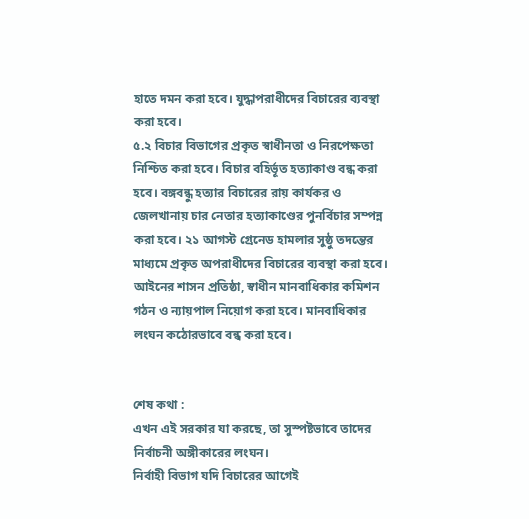হাতে দমন করা হবে। যুদ্ধাপরাধীদের বিচারের ব্যবস্থা করা হবে।
৫.২ বিচার বিভাগের প্রকৃত স্বাধীনতা ও নিরপেক্ষতা নিশ্চিত করা হবে। বিচার বহির্ভূত হত্যাকাণ্ড বন্ধ করা হবে। বঙ্গবন্ধু হত্যার বিচারের রায় কার্যকর ও জেলখানায় চার নেতার হত্যাকাণ্ডের পুনর্বিচার সম্পন্ন
করা হবে। ২১ আগস্ট গ্রেনেড হামলার সুষ্ঠু তদন্তের মাধ্যমে প্রকৃত অপরাধীদের বিচারের ব্যবস্থা করা হবে। আইনের শাসন প্রতিষ্ঠা, স্বাধীন মানবাধিকার কমিশন গঠন ও ন্যায়পাল নিয়োগ করা হবে। মানবাধিকার লংঘন কঠোরভাবে বন্ধ করা হবে।


শেষ কথা :
এখন এই সরকার যা করছে, তা সুস্পষ্টভাবে তাদের নির্বাচনী অঙ্গীকারের লংঘন।
নির্বাহী বিভাগ যদি বিচারের আগেই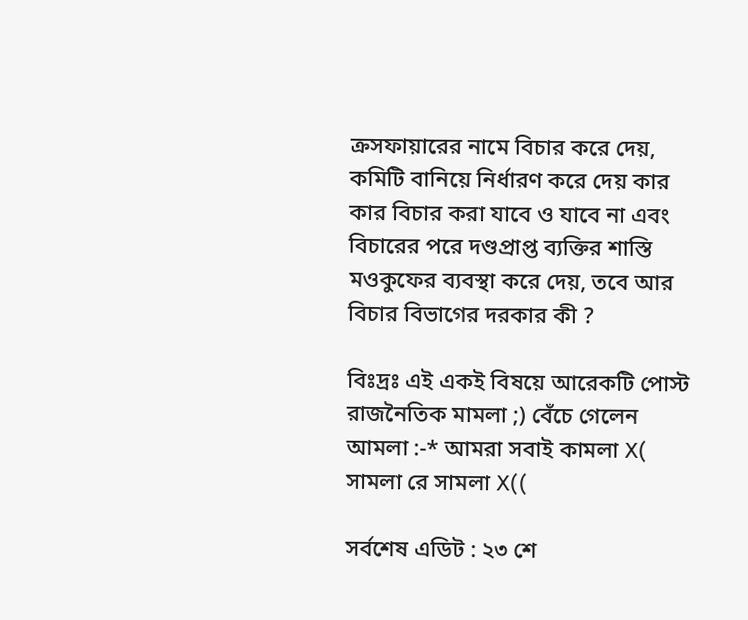ক্রসফায়ারের নামে বিচার করে দেয়, কমিটি বানিয়ে নির্ধারণ করে দেয় কার কার বিচার করা যাবে ও যাবে না এবং বিচারের পরে দণ্ডপ্রাপ্ত ব্যক্তির শাস্তি মওকুফের ব্যবস্থা করে দেয়, তবে আর বিচার বিভাগের দরকার কী ?

বিঃদ্রঃ এই একই বিষয়ে আরেকটি পোস্ট
রাজনৈতিক মামলা ;) বেঁচে গেলেন আমলা :-* আমরা সবাই কামলা X( সামলা রে সামলা X((

সর্বশেষ এডিট : ২৩ শে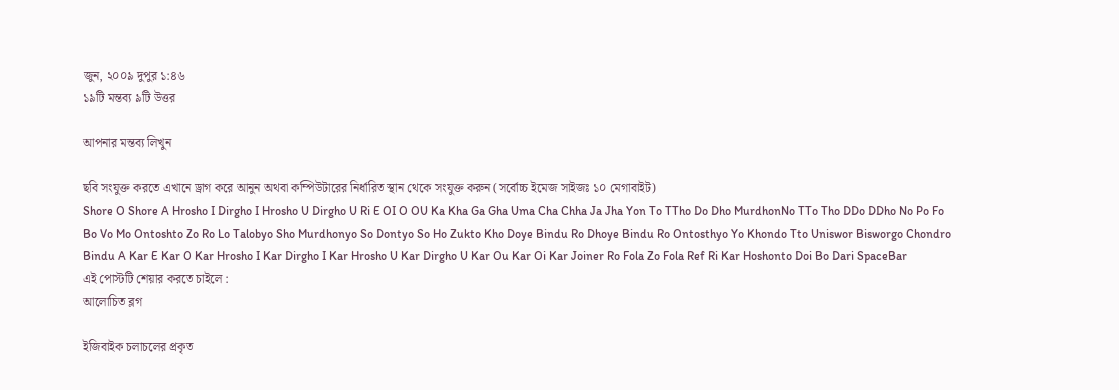জুন, ২০০৯ দুপুর ১:৪৬
১৯টি মন্তব্য ৯টি উত্তর

আপনার মন্তব্য লিখুন

ছবি সংযুক্ত করতে এখানে ড্রাগ করে আনুন অথবা কম্পিউটারের নির্ধারিত স্থান থেকে সংযুক্ত করুন (সর্বোচ্চ ইমেজ সাইজঃ ১০ মেগাবাইট)
Shore O Shore A Hrosho I Dirgho I Hrosho U Dirgho U Ri E OI O OU Ka Kha Ga Gha Uma Cha Chha Ja Jha Yon To TTho Do Dho MurdhonNo TTo Tho DDo DDho No Po Fo Bo Vo Mo Ontoshto Zo Ro Lo Talobyo Sho Murdhonyo So Dontyo So Ho Zukto Kho Doye Bindu Ro Dhoye Bindu Ro Ontosthyo Yo Khondo Tto Uniswor Bisworgo Chondro Bindu A Kar E Kar O Kar Hrosho I Kar Dirgho I Kar Hrosho U Kar Dirgho U Kar Ou Kar Oi Kar Joiner Ro Fola Zo Fola Ref Ri Kar Hoshonto Doi Bo Dari SpaceBar
এই পোস্টটি শেয়ার করতে চাইলে :
আলোচিত ব্লগ

ইজিবাইক চলাচলের প্রকৃত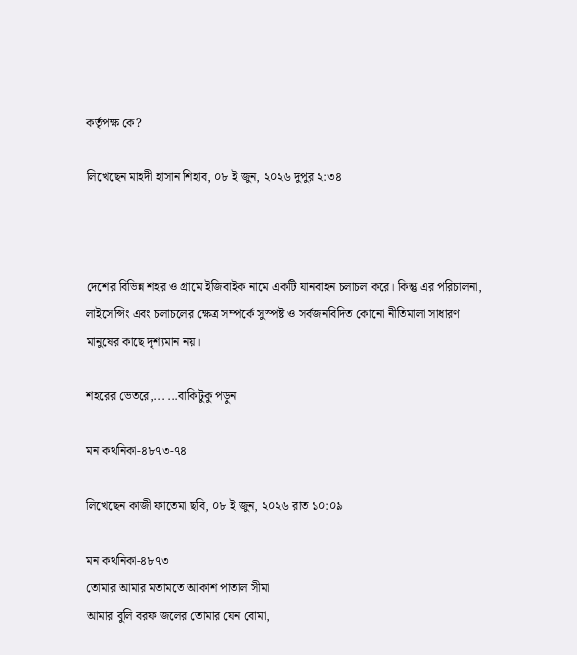কর্তৃপক্ষ কে?

লিখেছেন মাহদী হাসান শিহাব, ০৮ ই জুন, ২০২৬ দুপুর ২:৩৪



দেশের বিভিন্ন শহর ও গ্রামে ইজিবাইক নামে একটি যানবাহন চলাচল করে। কিন্তু এর পরিচালনা, লাইসেন্সিং এবং চলাচলের ক্ষেত্র সম্পর্কে সুস্পষ্ট ও সর্বজনবিদিত কোনো নীতিমালা সাধারণ মানুষের কাছে দৃশ্যমান নয়।

শহরের ভেতরে,... ...বাকিটুকু পড়ুন

মন কথনিকা-৪৮৭৩-৭৪

লিখেছেন কাজী ফাতেমা ছবি, ০৮ ই জুন, ২০২৬ রাত ১০:০৯

মন কথনিকা-৪৮৭৩
তোমার আমার মতামতে আকাশ পাতাল সীমা
আমার বুলি বরফ জলের তোমার যেন বোমা,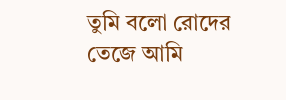তুমি বলো রোদের তেজে আমি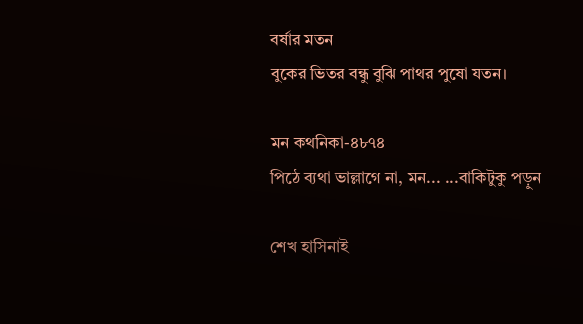বর্ষার মতন
বুকের ভিতর বন্ধু বুঝি পাথর পুষো যতন।

মন কথনিকা-৪৮৭৪
পিঠে ব্যথা ভাল্লাগে না, মন... ...বাকিটুকু পড়ুন

শেখ হাসিনাই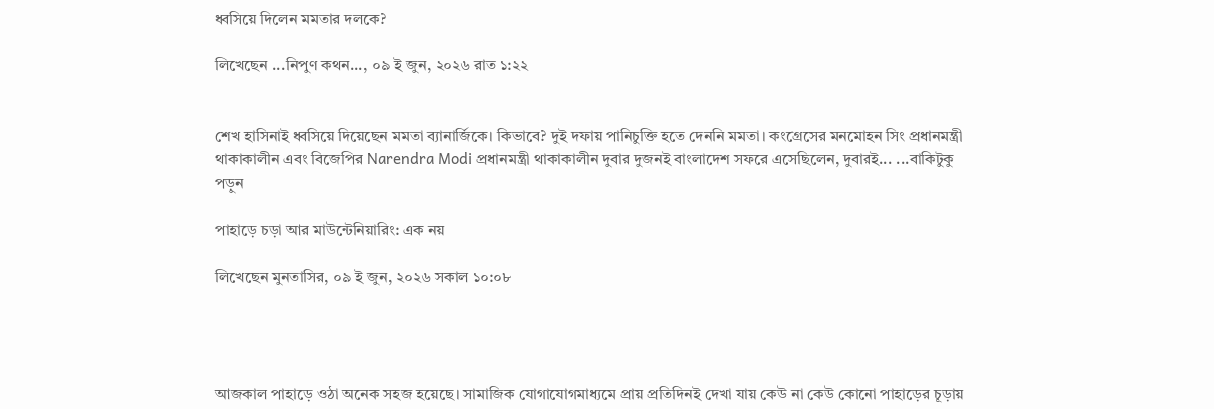ধ্বসিয়ে দিলেন মমতার দলকে?

লিখেছেন ...নিপুণ কথন..., ০৯ ই জুন, ২০২৬ রাত ১:২২


শেখ হাসিনাই ধ্বসিয়ে দিয়েছেন মমতা ব্যানার্জিকে। কিভাবে? দুই দফায় পানিচুক্তি হতে দেননি মমতা। কংগ্রেসের মনমোহন সিং প্রধানমন্ত্রী থাকাকালীন এবং বিজেপির Narendra Modi প্রধানমন্ত্রী থাকাকালীন দুবার দুজনই বাংলাদেশ সফরে এসেছিলেন, দুবারই... ...বাকিটুকু পড়ুন

পাহাড়ে চড়া আর মাউন্টেনিয়ারিং: এক নয়

লিখেছেন মুনতাসির, ০৯ ই জুন, ২০২৬ সকাল ১০:০৮




আজকাল পাহাড়ে ওঠা অনেক সহজ হয়েছে। সামাজিক যোগাযোগমাধ্যমে প্রায় প্রতিদিনই দেখা যায় কেউ না কেউ কোনো পাহাড়ের চূড়ায়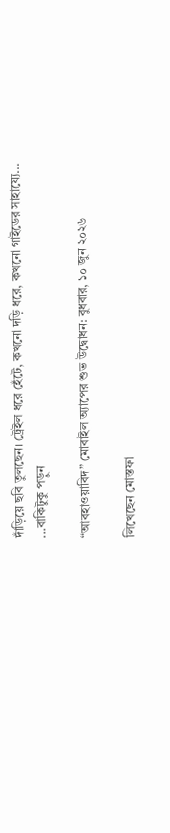দাঁড়িয়ে ছবি তুলছেন। ট্রেইল ধরে হেঁটে, কখনো দড়ি ধরে, কখনো গাইডের সাহায্যে... ...বাকিটুকু পড়ুন

“আবহাওয়াবিদ” মোবাইল অ্যাপের শুভ উদ্বোধন: বুধবার, ১০ জুন ২০২৬

লিখেছেন মোস্তফা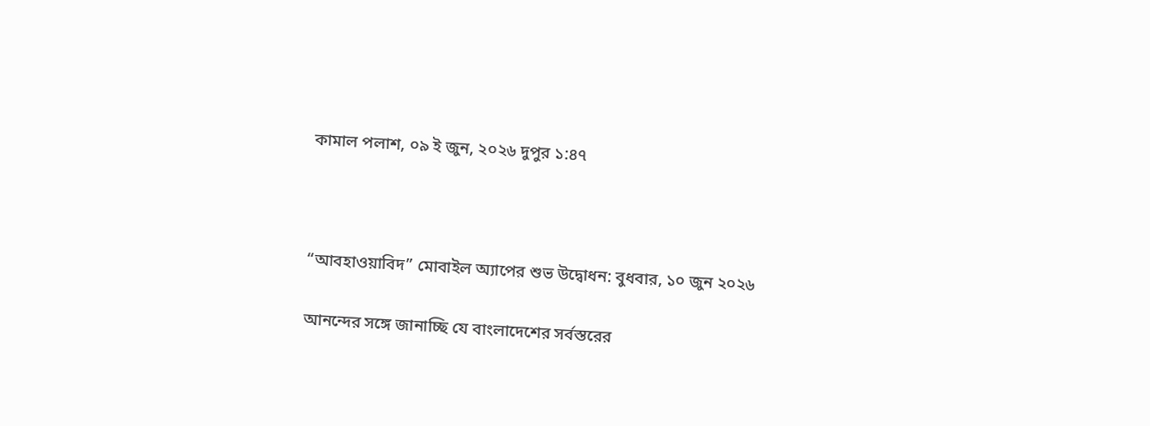কামাল পলাশ, ০৯ ই জুন, ২০২৬ দুপুর ১:৪৭



“আবহাওয়াবিদ” মোবাইল অ্যাপের শুভ উদ্বোধন: বুধবার, ১০ জুন ২০২৬

আনন্দের সঙ্গে জানাচ্ছি যে বাংলাদেশের সর্বস্তরের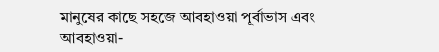মানুষের কাছে সহজে আবহাওয়া পূর্বাভাস এবং আবহাওয়া-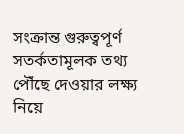সংক্রান্ত গুরুত্বপূর্ণ সতর্কতামূলক তথ্য পৌঁছে দেওয়ার লক্ষ্য নিয়ে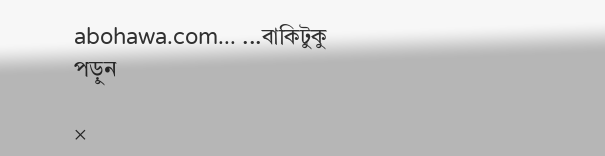abohawa.com... ...বাকিটুকু পড়ুন

×